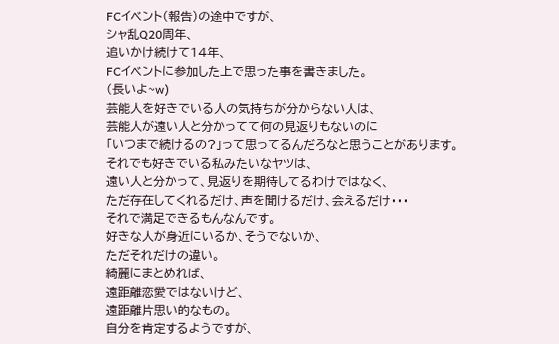FCイベント(報告)の途中ですが、
シャ乱Q20周年、
追いかけ続けて14年、
FCイベントに参加した上で思った事を書きました。
(長いよ~w)
芸能人を好きでいる人の気持ちが分からない人は、
芸能人が遠い人と分かってて何の見返りもないのに
「いつまで続けるの?」って思ってるんだろなと思うことがあります。
それでも好きでいる私みたいなヤツは、
遠い人と分かって、見返りを期待してるわけではなく、
ただ存在してくれるだけ、声を聞けるだけ、会えるだけ・・・
それで満足できるもんなんです。
好きな人が身近にいるか、そうでないか、
ただそれだけの違い。
綺麗にまとめれば、
遠距離恋愛ではないけど、
遠距離片思い的なもの。
自分を肯定するようですが、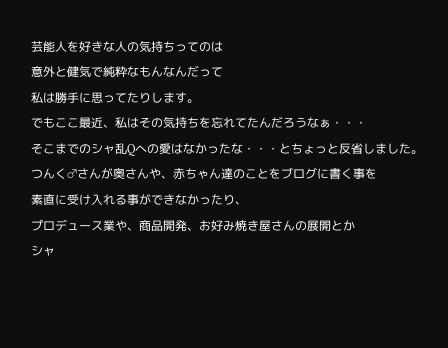芸能人を好きな人の気持ちってのは
意外と健気で純粋なもんなんだって
私は勝手に思ってたりします。
でもここ最近、私はその気持ちを忘れてたんだろうなぁ・・・
そこまでのシャ乱Qへの愛はなかったな・・・とちょっと反省しました。
つんく♂さんが奥さんや、赤ちゃん達のことをブログに書く事を
素直に受け入れる事ができなかったり、
プロデュース業や、商品開発、お好み焼き屋さんの展開とか
シャ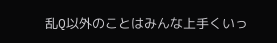乱Q以外のことはみんな上手くいっ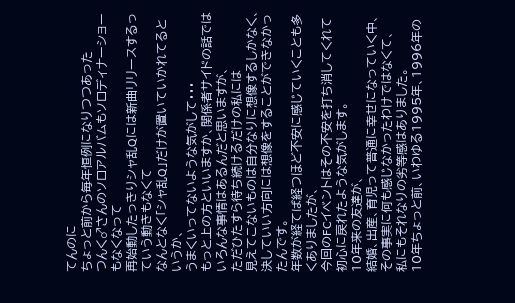てんのに
ちょっと前から毎年恒例になりつつあった
つんく♂さんのソロアルバムもソロディナーショーもなくなって
再始動したっきりシャ乱Qには新曲リリースするっていう動きもなくて
なんとなく「シャ乱Q」だけが置いていかれてるというか、
うまくいってないような気がして・・・
もっと上の方といいますか、関係者サイドの話では
いろんな事情はあるんだと思いますが、
ただひたすら待ち続けるだけの私には
見えてこないものは自分なりに想像するしかなく、
決していい方向には想像をすることができなかったんです。
年数が経てば経つほど不安に感じていくことも多くありましたが、
今回のFCイベントはその不安を打ち消してくれて初心に戻れたような気がします。
10年来の友達が、
結婚、出産、育児って普通に幸せになっていく中、
その事実に何も感じなかったわけではなくて、
私にもそれなりの劣等感はありました。
10年ちょっと前、いわゆる1995年、1996年の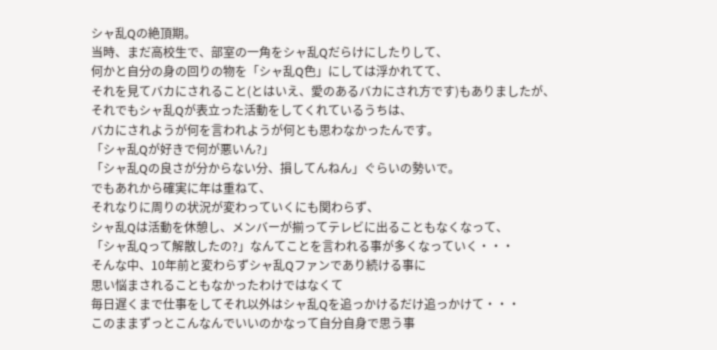シャ乱Qの絶頂期。
当時、まだ高校生で、部室の一角をシャ乱Qだらけにしたりして、
何かと自分の身の回りの物を「シャ乱Q色」にしては浮かれてて、
それを見てバカにされること(とはいえ、愛のあるバカにされ方です)もありましたが、
それでもシャ乱Qが表立った活動をしてくれているうちは、
バカにされようが何を言われようが何とも思わなかったんです。
「シャ乱Qが好きで何が悪いん?」
「シャ乱Qの良さが分からない分、損してんねん」ぐらいの勢いで。
でもあれから確実に年は重ねて、
それなりに周りの状況が変わっていくにも関わらず、
シャ乱Qは活動を休憩し、メンバーが揃ってテレビに出ることもなくなって、
「シャ乱Qって解散したの?」なんてことを言われる事が多くなっていく・・・
そんな中、10年前と変わらずシャ乱Qファンであり続ける事に
思い悩まされることもなかったわけではなくて
毎日遅くまで仕事をしてそれ以外はシャ乱Qを追っかけるだけ追っかけて・・・
このままずっとこんなんでいいのかなって自分自身で思う事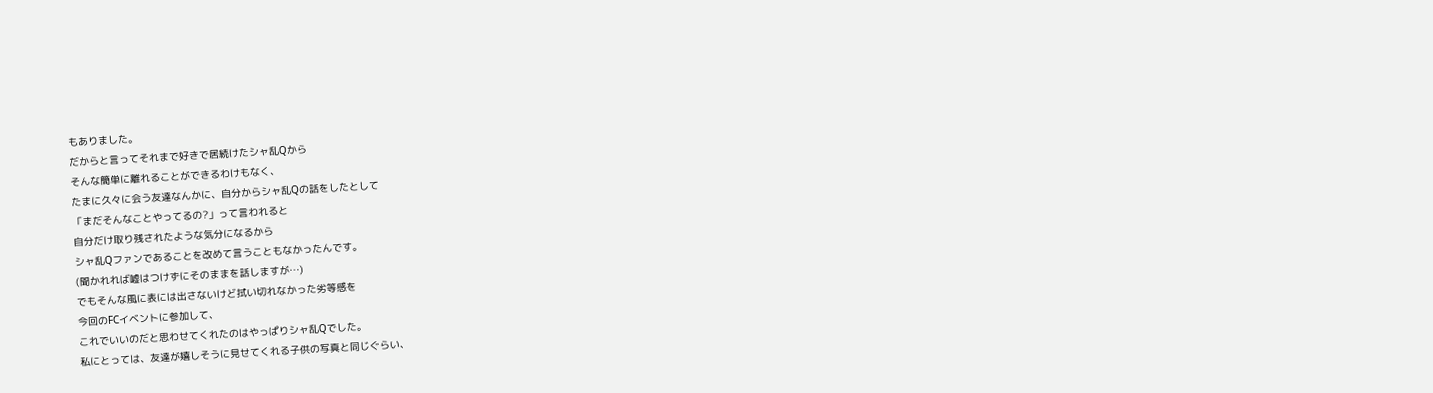もありました。
だからと言ってそれまで好きで居続けたシャ乱Qから
そんな簡単に離れることができるわけもなく、
たまに久々に会う友達なんかに、自分からシャ乱Qの話をしたとして
「まだそんなことやってるの?」って言われると
自分だけ取り残されたような気分になるから
シャ乱Qファンであることを改めて言うこともなかったんです。
(聞かれれば嘘はつけずにそのままを話しますが…)
でもそんな風に表には出さないけど拭い切れなかった劣等感を
今回のFCイベントに参加して、
これでいいのだと思わせてくれたのはやっぱりシャ乱Qでした。
私にとっては、友達が嬉しそうに見せてくれる子供の写真と同じぐらい、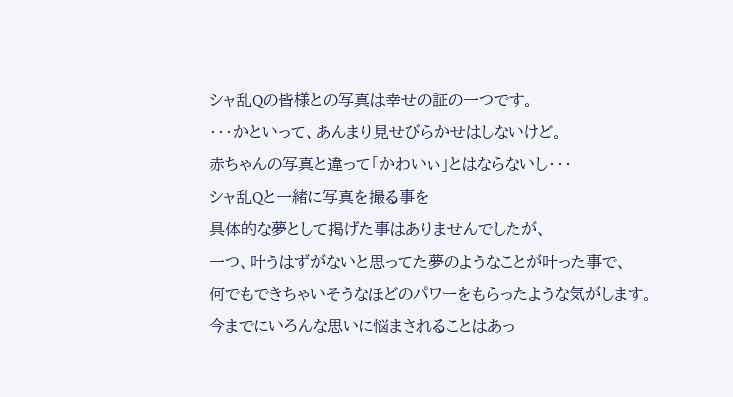シャ乱Qの皆様との写真は幸せの証の一つです。
・・・かといって、あんまり見せびらかせはしないけど。
赤ちゃんの写真と違って「かわいぃ」とはならないし・・・
シャ乱Qと一緒に写真を撮る事を
具体的な夢として掲げた事はありませんでしたが、
一つ、叶うはずがないと思ってた夢のようなことが叶った事で、
何でもできちゃいそうなほどのパワーをもらったような気がします。
今までにいろんな思いに悩まされることはあっ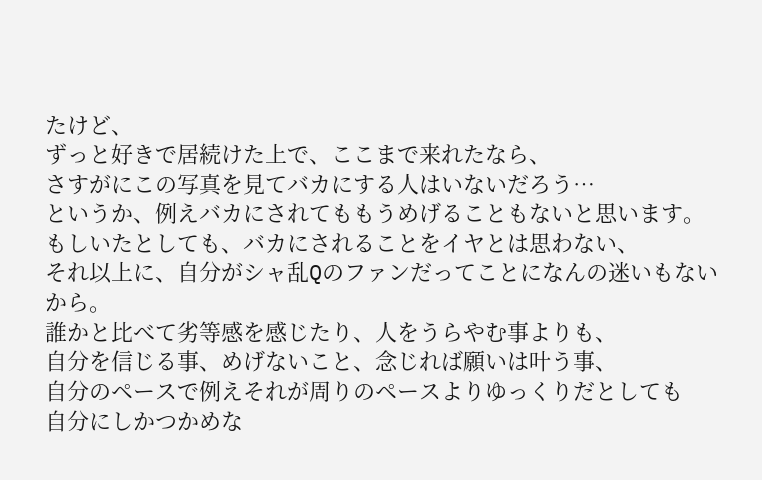たけど、
ずっと好きで居続けた上で、ここまで来れたなら、
さすがにこの写真を見てバカにする人はいないだろう…
というか、例えバカにされてももうめげることもないと思います。
もしいたとしても、バカにされることをイヤとは思わない、
それ以上に、自分がシャ乱Qのファンだってことになんの迷いもないから。
誰かと比べて劣等感を感じたり、人をうらやむ事よりも、
自分を信じる事、めげないこと、念じれば願いは叶う事、
自分のペースで例えそれが周りのペースよりゆっくりだとしても
自分にしかつかめな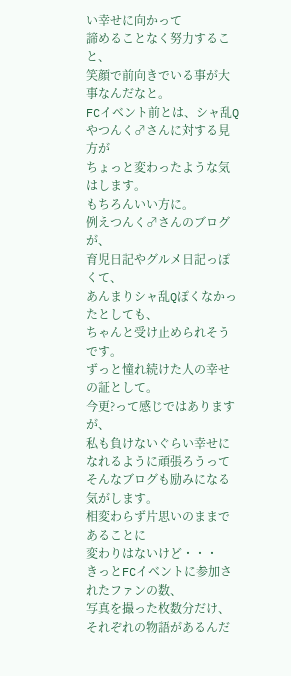い幸せに向かって
諦めることなく努力すること、
笑顔で前向きでいる事が大事なんだなと。
FCイベント前とは、シャ乱Qやつんく♂さんに対する見方が
ちょっと変わったような気はします。
もちろんいい方に。
例えつんく♂さんのブログが、
育児日記やグルメ日記っぽくて、
あんまりシャ乱Qぽくなかったとしても、
ちゃんと受け止められそうです。
ずっと憧れ続けた人の幸せの証として。
今更?って感じではありますが、
私も負けないぐらい幸せになれるように頑張ろうって
そんなブログも励みになる気がします。
相変わらず片思いのままであることに
変わりはないけど・・・
きっとFCイベントに参加されたファンの数、
写真を撮った枚数分だけ、
それぞれの物語があるんだ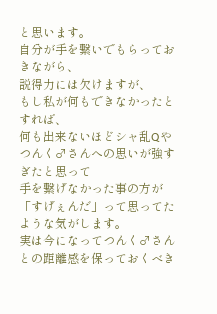と思います。
自分が手を繋いでもらっておきながら、
説得力には欠けますが、
もし私が何もできなかったとすれば、
何も出来ないほどシャ乱Qやつんく♂さんへの思いが強すぎたと思って
手を繋げなかった事の方が「すげぇんだ」って思ってたような気がします。
実は今になってつんく♂さんとの距離感を保っておくべき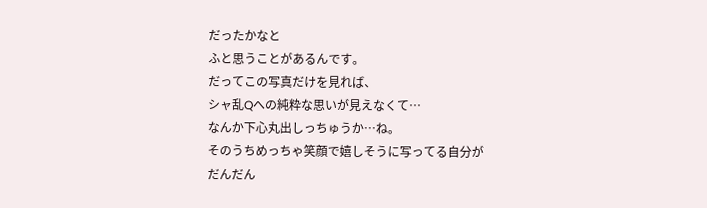だったかなと
ふと思うことがあるんです。
だってこの写真だけを見れば、
シャ乱Qへの純粋な思いが見えなくて…
なんか下心丸出しっちゅうか…ね。
そのうちめっちゃ笑顔で嬉しそうに写ってる自分が
だんだん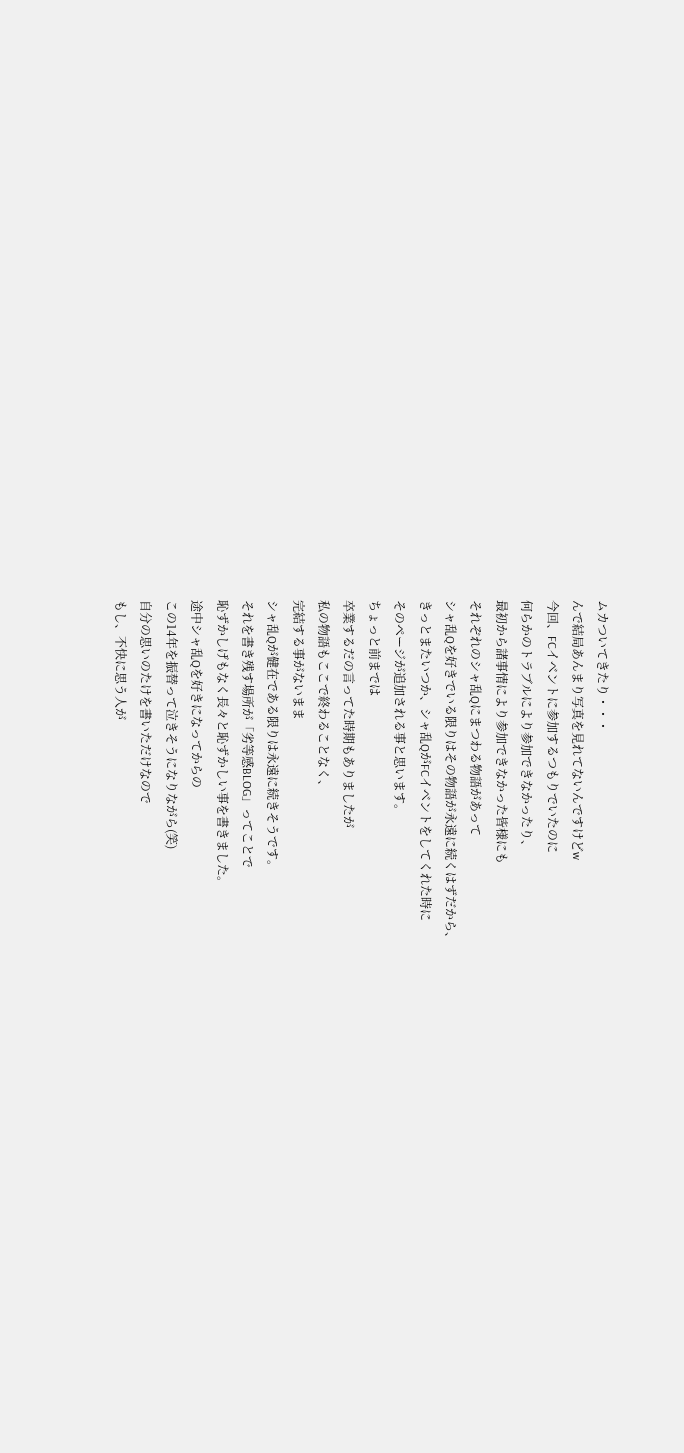ムカついてきたり・・・
んで結局あんまり写真を見れてないんですけどw
今回、FCイベントに参加するつもりでいたのに
何らかのトラブルにより参加できなかったり、
最初から諸事情により参加できなかった皆様にも
それぞれのシャ乱Qにまつわる物語があって
シャ乱Qを好きでいる限りはその物語が永遠に続くはずだから、
きっとまたいつか、シャ乱QがFCイベントをしてくれた時に
そのページが追加される事と思います。
ちょっと前までは
卒業するだの言ってた時期もありましたが
私の物語もここで終わることなく、
完結する事がないまま
シャ乱Qが健在である限りは永遠に続きそうです。
それを書き残す場所が「劣等感BLOG」ってことで
恥ずかしげもなく長々と恥ずかしい事を書きました。
途中シャ乱Qを好きになってからの
この14年を振替って泣きそうになりながら(笑)
自分の思いのたけを書いただけなので
もし、不快に思う人が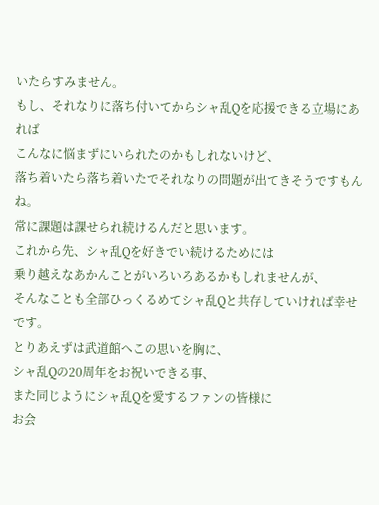いたらすみません。
もし、それなりに落ち付いてからシャ乱Qを応援できる立場にあれば
こんなに悩まずにいられたのかもしれないけど、
落ち着いたら落ち着いたでそれなりの問題が出てきそうですもんね。
常に課題は課せられ続けるんだと思います。
これから先、シャ乱Qを好きでい続けるためには
乗り越えなあかんことがいろいろあるかもしれませんが、
そんなことも全部ひっくるめてシャ乱Qと共存していければ幸せです。
とりあえずは武道館へこの思いを胸に、
シャ乱Qの20周年をお祝いできる事、
また同じようにシャ乱Qを愛するファンの皆様に
お会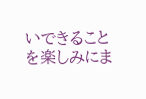いできることを楽しみにま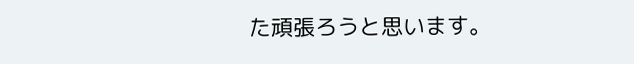た頑張ろうと思います。